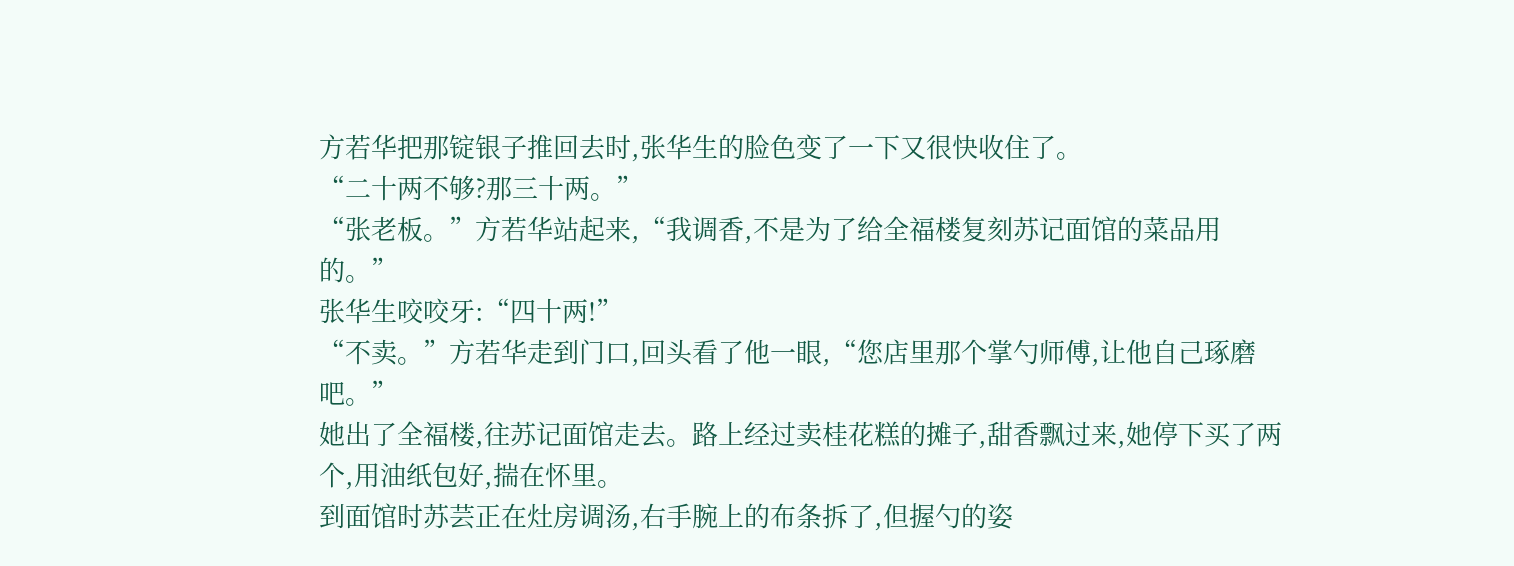方若华把那锭银子推回去时,张华生的脸色变了一下又很快收住了。
“二十两不够?那三十两。”
“张老板。”方若华站起来,“我调香,不是为了给全福楼复刻苏记面馆的菜品用的。”
张华生咬咬牙:“四十两!”
“不卖。”方若华走到门口,回头看了他一眼,“您店里那个掌勺师傅,让他自己琢磨吧。”
她出了全福楼,往苏记面馆走去。路上经过卖桂花糕的摊子,甜香飘过来,她停下买了两个,用油纸包好,揣在怀里。
到面馆时苏芸正在灶房调汤,右手腕上的布条拆了,但握勺的姿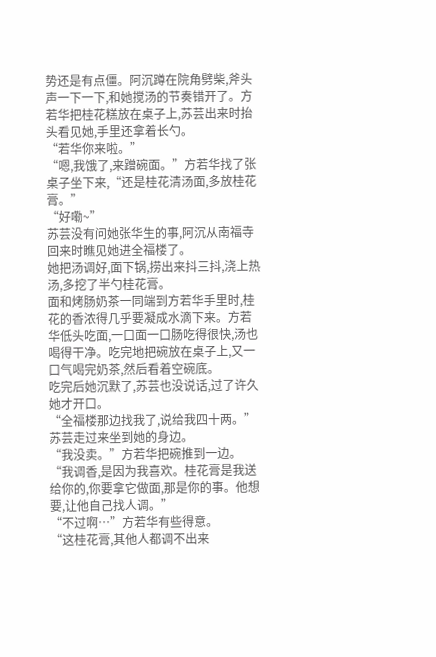势还是有点僵。阿沉蹲在院角劈柴,斧头声一下一下,和她搅汤的节奏错开了。方若华把桂花糕放在桌子上,苏芸出来时抬头看见她,手里还拿着长勺。
“若华你来啦。”
“嗯,我饿了,来蹭碗面。”方若华找了张桌子坐下来,“还是桂花清汤面,多放桂花膏。”
“好嘞~”
苏芸没有问她张华生的事,阿沉从南福寺回来时瞧见她进全福楼了。
她把汤调好,面下锅,捞出来抖三抖,浇上热汤,多挖了半勺桂花膏。
面和烤肠奶茶一同端到方若华手里时,桂花的香浓得几乎要凝成水滴下来。方若华低头吃面,一口面一口肠吃得很快,汤也喝得干净。吃完地把碗放在桌子上,又一口气喝完奶茶,然后看着空碗底。
吃完后她沉默了,苏芸也没说话,过了许久她才开口。
“全福楼那边找我了,说给我四十两。”
苏芸走过来坐到她的身边。
“我没卖。”方若华把碗推到一边。“我调香,是因为我喜欢。桂花膏是我送给你的,你要拿它做面,那是你的事。他想要,让他自己找人调。”
“不过啊…”方若华有些得意。
“这桂花膏,其他人都调不出来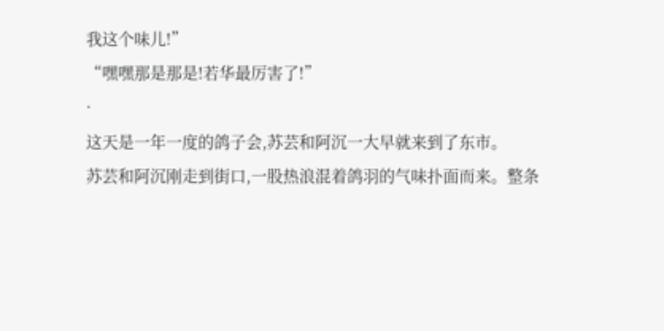我这个味儿!”
“嘿嘿那是那是!若华最厉害了!”
·
这天是一年一度的鸽子会,苏芸和阿沉一大早就来到了东市。
苏芸和阿沉刚走到街口,一股热浪混着鸽羽的气味扑面而来。整条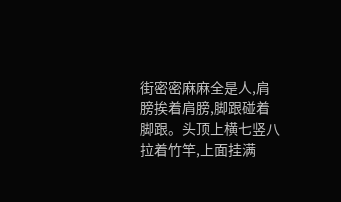街密密麻麻全是人,肩膀挨着肩膀,脚跟碰着脚跟。头顶上横七竖八拉着竹竿,上面挂满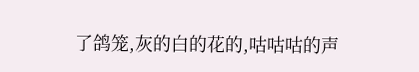了鸽笼,灰的白的花的,咕咕咕的声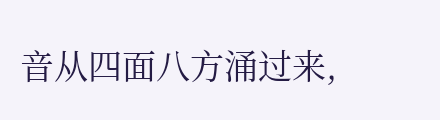音从四面八方涌过来,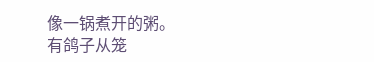像一锅煮开的粥。
有鸽子从笼